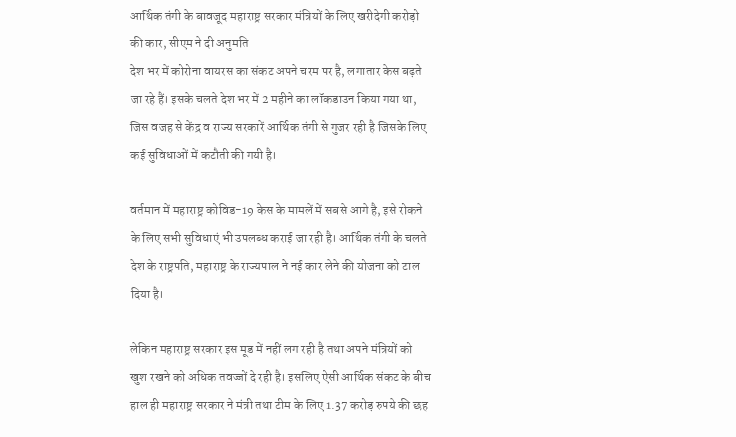आर्थिक तंगी के बावजूद महाराष्ट्र सरकार मंत्रियों के लिए खरीदेगी करोड़ो की कार, सीएम ने दी अनुमति
देश भर में कोरोना वायरस का संकट अपने चरम पर है, लगातार केस बढ़ते जा रहे हैं। इसके चलते देश भर में 2 महीने का लॉकडाउन किया गया था, जिस वजह से केंद्र व राज्य सरकारें आर्थिक तंगी से गुजर रही है जिसके लिए कई सुविधाओं में कटौती की गयी है।

वर्तमान में महाराष्ट्र कोविड-19 केस के मामलें में सबसे आगे है, इसे रोकने के लिए सभी सुविधाएं भी उपलब्ध कराई जा रही है। आर्थिक तंगी के चलते देश के राष्ट्रपति, महाराष्ट्र के राज्यपाल ने नई कार लेने की योजना को टाल दिया है।

लेकिन महाराष्ट्र सरकार इस मूड में नहीं लग रही है तथा अपने मंत्रियों को खुश रखने को अधिक तवज्जों दे रही है। इसलिए ऐसी आर्थिक संकट के बीच हाल ही महाराष्ट्र सरकार ने मंत्री तथा टीम के लिए 1.37 करोड़ रुपये की छह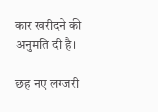कार खरीदने की अनुमति दी है।

छह नए लग्जरी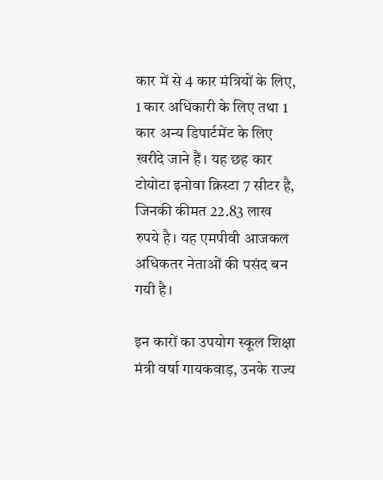कार में से 4 कार मंत्रियों के लिए, 1 कार अधिकारी के लिए तथा 1 कार अन्य डिपार्टमेंट के लिए खरीदे जाने हैं। यह छह कार टोयोटा इनोवा क्रिस्टा 7 सीटर है, जिनकी कीमत 22.83 लाख रुपये है। यह एमपीवी आजकल अधिकतर नेताओं की पसंद बन गयी है।

इन कारों का उपयोग स्कूल शिक्षा मंत्री वर्षा गायकवाड़, उनके राज्य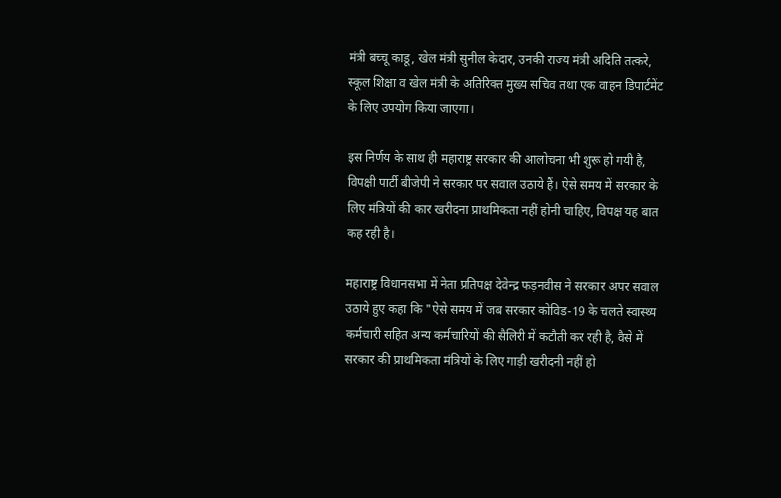मंत्री बच्चू काडू, खेल मंत्री सुनील केदार, उनकी राज्य मंत्री अदिति तत्करे, स्कूल शिक्षा व खेल मंत्री के अतिरिक्त मुख्य सचिव तथा एक वाहन डिपार्टमेंट के लिए उपयोग किया जाएगा।

इस निर्णय के साथ ही महाराष्ट्र सरकार की आलोचना भी शुरू हो गयी है, विपक्षी पार्टी बीजेपी ने सरकार पर सवाल उठाये हैं। ऐसे समय में सरकार के लिए मंत्रियों की कार खरीदना प्राथमिकता नहीं होनी चाहिए, विपक्ष यह बात कह रही है।

महाराष्ट्र विधानसभा में नेता प्रतिपक्ष देवेन्द्र फड़नवीस ने सरकार अपर सवाल उठाये हुए कहा कि "ऐसे समय में जब सरकार कोविड-19 के चलते स्वास्थ्य कर्मचारी सहित अन्य कर्मचारियों की सैलिरी में कटौती कर रही है, वैसे में सरकार की प्राथमिकता मंत्रियों के लिए गाड़ी खरीदनी नहीं हो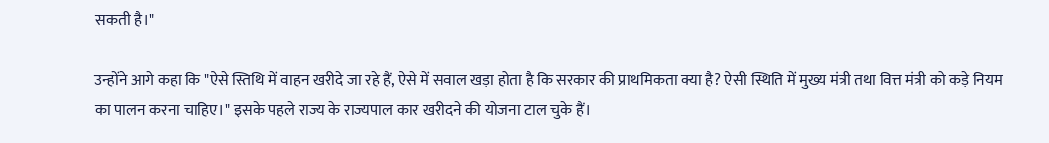सकती है।"

उन्होंने आगे कहा कि "ऐसे स्तिथि में वाहन खरीदे जा रहे हैं, ऐसे में सवाल खड़ा होता है कि सरकार की प्राथमिकता क्या है? ऐसी स्थिति में मुख्य मंत्री तथा वित्त मंत्री को कड़े नियम का पालन करना चाहिए।" इसके पहले राज्य के राज्यपाल कार खरीदने की योजना टाल चुके हैं।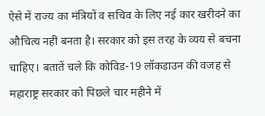ऐसे में राज्य का मंत्रियों व सचिव के लिए नई कार खरीदने का औचित्य नहीं बनता है। सरकार को इस तरह के व्यय से बचना चाहिए। बतातें चले कि कोविड-19 लॉकडाउन की वजह से महाराष्ट्र सरकार को पिछले चार महीने में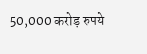50,000 करोड़ रुपये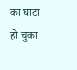का घाटा हो चुका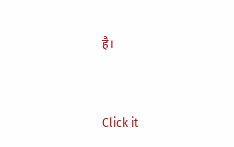है।


Click it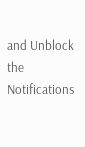and Unblock the Notifications